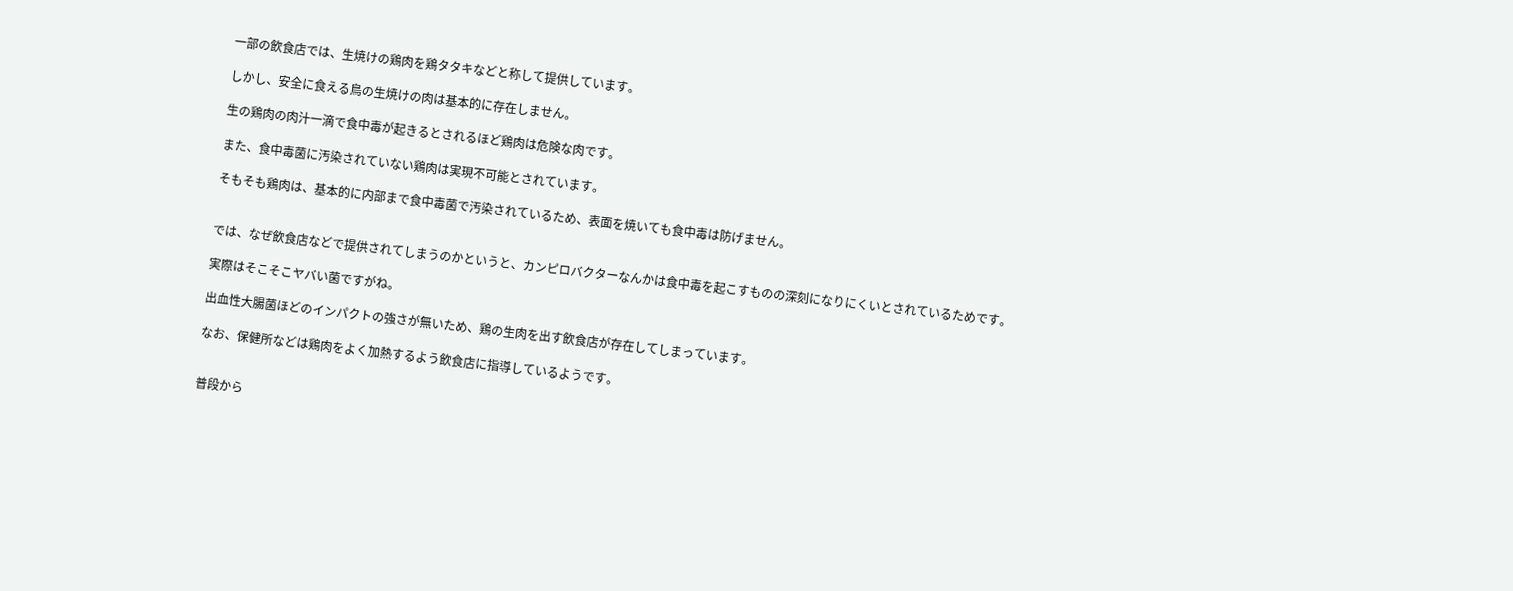一部の飲食店では、生焼けの鶏肉を鶏タタキなどと称して提供しています。

しかし、安全に食える鳥の生焼けの肉は基本的に存在しません。

生の鶏肉の肉汁一滴で食中毒が起きるとされるほど鶏肉は危険な肉です。

また、食中毒菌に汚染されていない鶏肉は実現不可能とされています。

そもそも鶏肉は、基本的に内部まで食中毒菌で汚染されているため、表面を焼いても食中毒は防げません。


では、なぜ飲食店などで提供されてしまうのかというと、カンピロバクターなんかは食中毒を起こすものの深刻になりにくいとされているためです。

実際はそこそこヤバい菌ですがね。

出血性大腸菌ほどのインパクトの強さが無いため、鶏の生肉を出す飲食店が存在してしまっています。

なお、保健所などは鶏肉をよく加熱するよう飲食店に指導しているようです。


普段から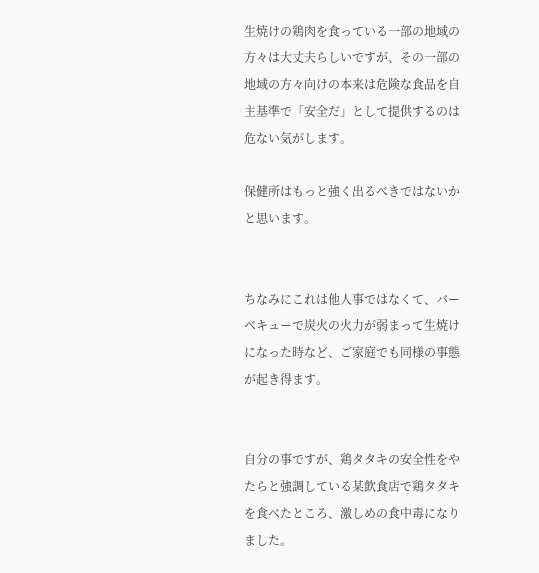生焼けの鶏肉を食っている一部の地域の方々は大丈夫らしいですが、その一部の地域の方々向けの本来は危険な食品を自主基準で「安全だ」として提供するのは危ない気がします。

保健所はもっと強く出るべきではないかと思います。


ちなみにこれは他人事ではなくて、バーベキューで炭火の火力が弱まって生焼けになった時など、ご家庭でも同様の事態が起き得ます。


自分の事ですが、鶏タタキの安全性をやたらと強調している某飲食店で鶏タタキを食べたところ、激しめの食中毒になりました。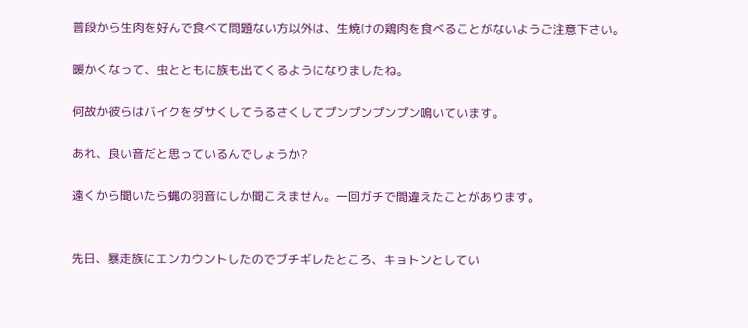普段から生肉を好んで食べて問題ない方以外は、生焼けの鶏肉を食べることがないようご注意下さい。

暖かくなって、虫とともに族も出てくるようになりましたね。

何故か彼らはバイクをダサくしてうるさくしてプンプンプンプン鳴いています。

あれ、良い音だと思っているんでしょうか?

遠くから聞いたら蝿の羽音にしか聞こえません。一回ガチで間違えたことがあります。


先日、暴走族にエンカウントしたのでブチギレたところ、キョトンとしてい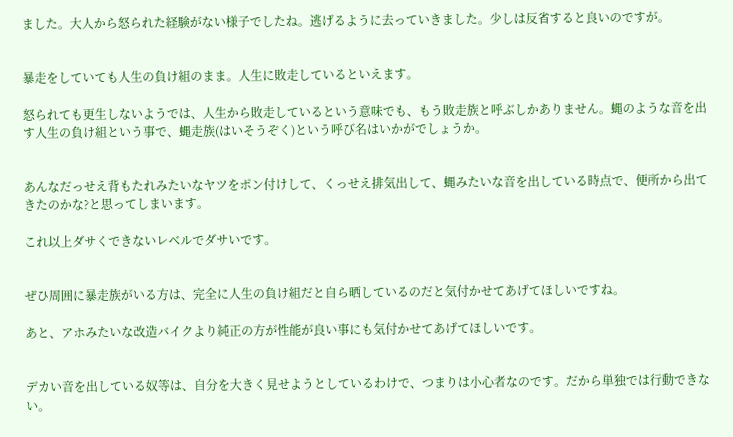ました。大人から怒られた経験がない様子でしたね。逃げるように去っていきました。少しは反省すると良いのですが。


暴走をしていても人生の負け組のまま。人生に敗走しているといえます。

怒られても更生しないようでは、人生から敗走しているという意味でも、もう敗走族と呼ぶしかありません。蝿のような音を出す人生の負け組という事で、蝿走族(はいそうぞく)という呼び名はいかがでしょうか。


あんなだっせえ背もたれみたいなヤツをポン付けして、くっせえ排気出して、蝿みたいな音を出している時点で、便所から出てきたのかな?と思ってしまいます。

これ以上ダサくできないレベルでダサいです。


ぜひ周囲に暴走族がいる方は、完全に人生の負け組だと自ら晒しているのだと気付かせてあげてほしいですね。

あと、アホみたいな改造バイクより純正の方が性能が良い事にも気付かせてあげてほしいです。


デカい音を出している奴等は、自分を大きく見せようとしているわけで、つまりは小心者なのです。だから単独では行動できない。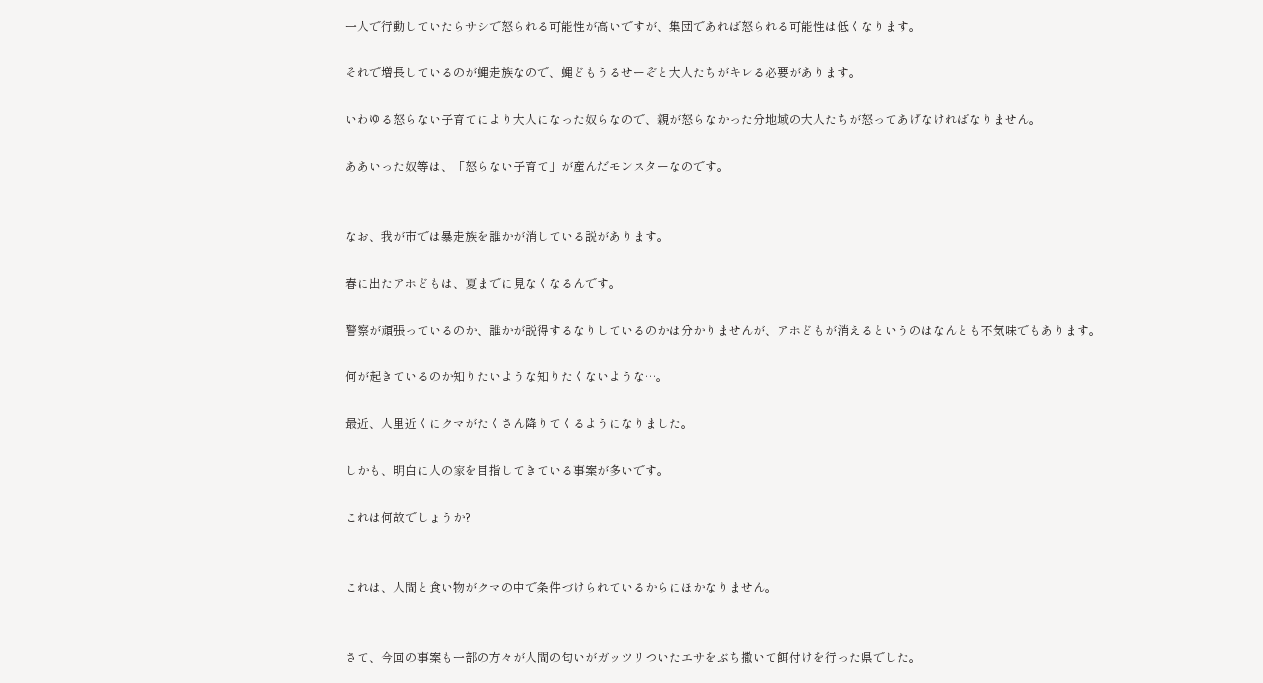一人で行動していたらサシで怒られる可能性が高いですが、集団であれば怒られる可能性は低くなります。

それで増長しているのが蝿走族なので、蝿どもうるせーぞと大人たちがキレる必要があります。

いわゆる怒らない子育てにより大人になった奴らなので、親が怒らなかった分地域の大人たちが怒ってあげなければなりません。

ああいった奴等は、「怒らない子育て」が産んだモンスターなのです。


なお、我が市では暴走族を誰かが消している説があります。

春に出たアホどもは、夏までに見なくなるんです。

警察が頑張っているのか、誰かが説得するなりしているのかは分かりませんが、アホどもが消えるというのはなんとも不気味でもあります。

何が起きているのか知りたいような知りたくないような…。

最近、人里近くにクマがたくさん降りてくるようになりました。

しかも、明白に人の家を目指してきている事案が多いです。

これは何故でしょうか?


これは、人間と食い物がクマの中で条件づけられているからにほかなりません。


さて、今回の事案も一部の方々が人間の匂いがガッツリついたエサをぶち撒いて餌付けを行った県でした。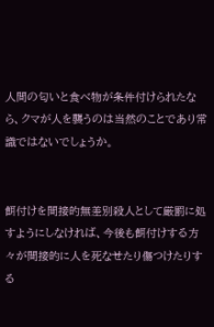人間の匂いと食べ物が条件付けられたなら、クマが人を襲うのは当然のことであり常識ではないでしょうか。


餌付けを間接的無差別殺人として厳罰に処すようにしなければ、今後も餌付けする方々が間接的に人を死なせたり傷つけたりする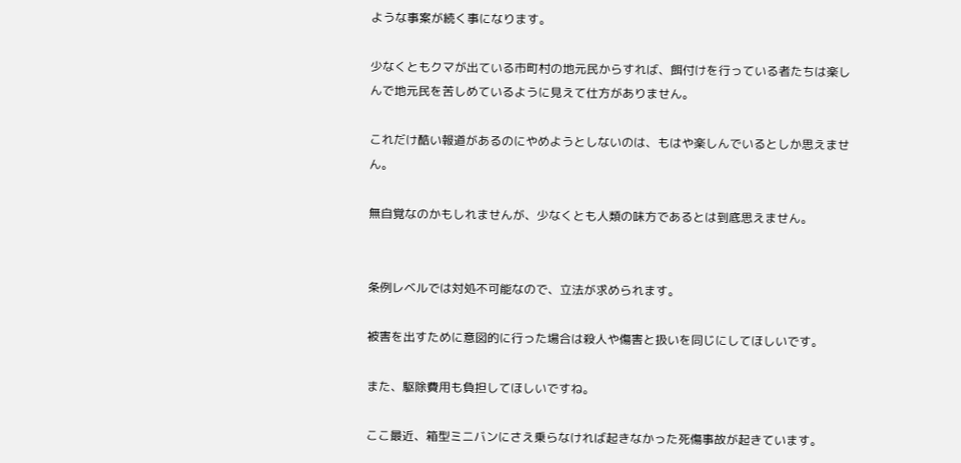ような事案が続く事になります。

少なくともクマが出ている市町村の地元民からすれば、餌付けを行っている者たちは楽しんで地元民を苦しめているように見えて仕方がありません。

これだけ酷い報道があるのにやめようとしないのは、もはや楽しんでいるとしか思えません。

無自覚なのかもしれませんが、少なくとも人類の味方であるとは到底思えません。


条例レベルでは対処不可能なので、立法が求められます。

被害を出すために意図的に行った場合は殺人や傷害と扱いを同じにしてほしいです。

また、駆除費用も負担してほしいですね。

ここ最近、箱型ミニバンにさえ乗らなければ起きなかった死傷事故が起きています。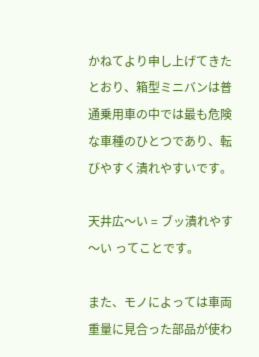かねてより申し上げてきたとおり、箱型ミニバンは普通乗用車の中では最も危険な車種のひとつであり、転びやすく潰れやすいです。

天井広〜い = ブッ潰れやす〜い ってことです。

また、モノによっては車両重量に見合った部品が使わ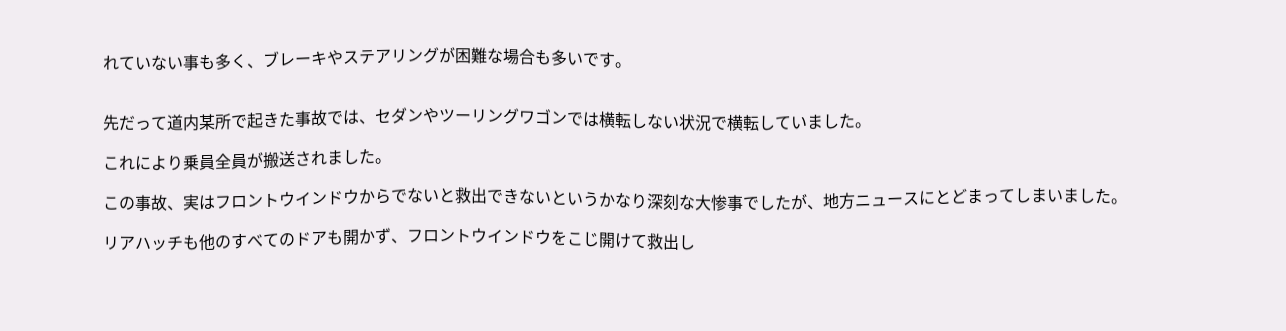れていない事も多く、ブレーキやステアリングが困難な場合も多いです。


先だって道内某所で起きた事故では、セダンやツーリングワゴンでは横転しない状況で横転していました。

これにより乗員全員が搬送されました。

この事故、実はフロントウインドウからでないと救出できないというかなり深刻な大惨事でしたが、地方ニュースにとどまってしまいました。

リアハッチも他のすべてのドアも開かず、フロントウインドウをこじ開けて救出し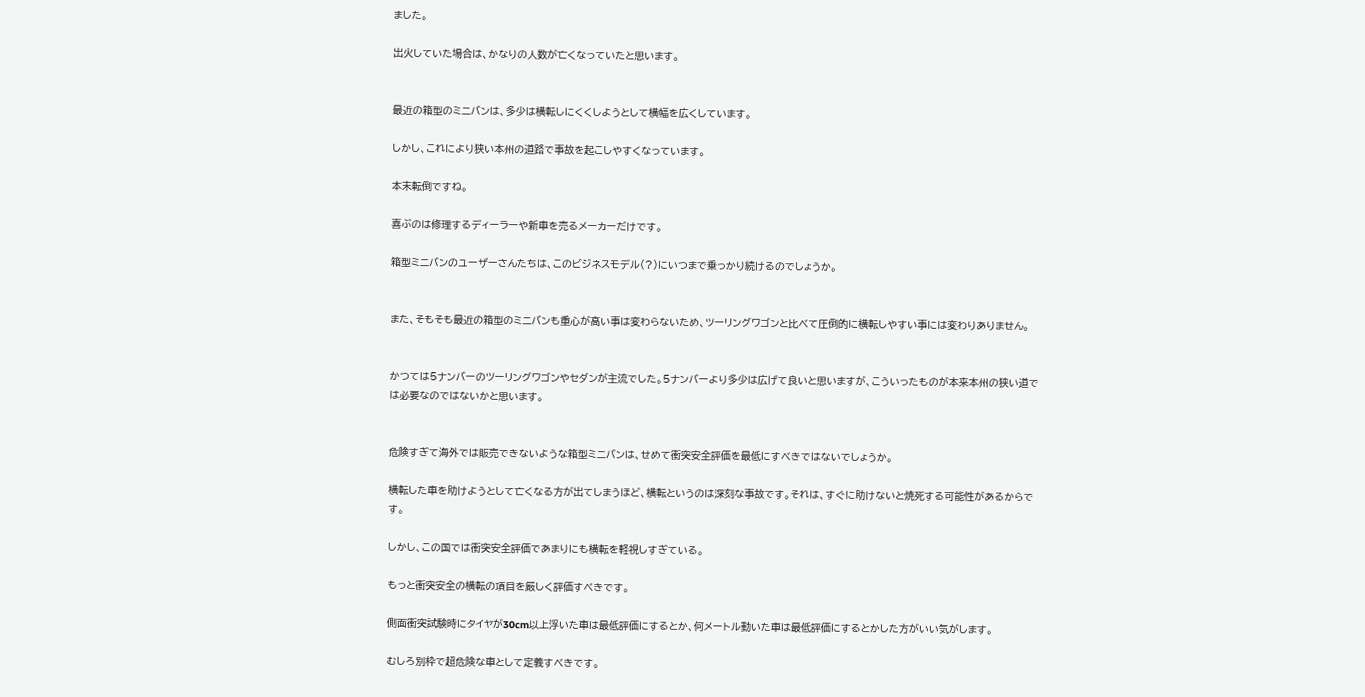ました。

出火していた場合は、かなりの人数が亡くなっていたと思います。


最近の箱型のミニバンは、多少は横転しにくくしようとして横幅を広くしています。

しかし、これにより狭い本州の道路で事故を起こしやすくなっています。

本末転倒ですね。

喜ぶのは修理するディーラーや新車を売るメーカーだけです。

箱型ミニバンのユーザーさんたちは、このビジネスモデル(?)にいつまで乗っかり続けるのでしょうか。


また、そもそも最近の箱型のミニバンも重心が高い事は変わらないため、ツーリングワゴンと比べて圧倒的に横転しやすい事には変わりありません。


かつては5ナンバーのツーリングワゴンやセダンが主流でした。5ナンバーより多少は広げて良いと思いますが、こういったものが本来本州の狭い道では必要なのではないかと思います。


危険すぎて海外では販売できないような箱型ミニバンは、せめて衝突安全評価を最低にすべきではないでしょうか。

横転した車を助けようとして亡くなる方が出てしまうほど、横転というのは深刻な事故です。それは、すぐに助けないと焼死する可能性があるからです。

しかし、この国では衝突安全評価であまりにも横転を軽視しすぎている。

もっと衝突安全の横転の項目を厳しく評価すべきです。

側面衝突試験時にタイヤが30cm以上浮いた車は最低評価にするとか、何メートル動いた車は最低評価にするとかした方がいい気がします。

むしろ別枠で超危険な車として定義すべきです。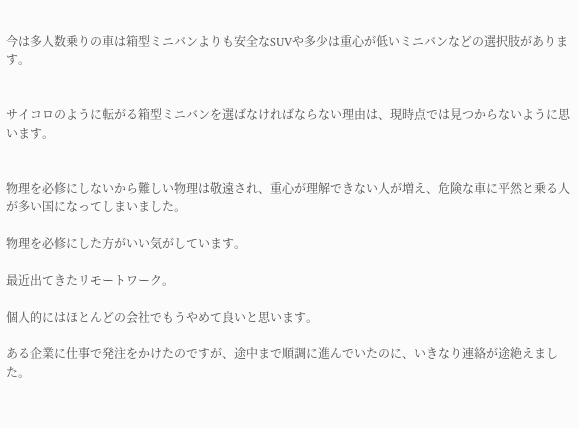今は多人数乗りの車は箱型ミニバンよりも安全なSUVや多少は重心が低いミニバンなどの選択肢があります。


サイコロのように転がる箱型ミニバンを選ばなければならない理由は、現時点では見つからないように思います。


物理を必修にしないから難しい物理は敬遠され、重心が理解できない人が増え、危険な車に平然と乗る人が多い国になってしまいました。

物理を必修にした方がいい気がしています。

最近出てきたリモートワーク。

個人的にはほとんどの会社でもうやめて良いと思います。

ある企業に仕事で発注をかけたのですが、途中まで順調に進んでいたのに、いきなり連絡が途絶えました。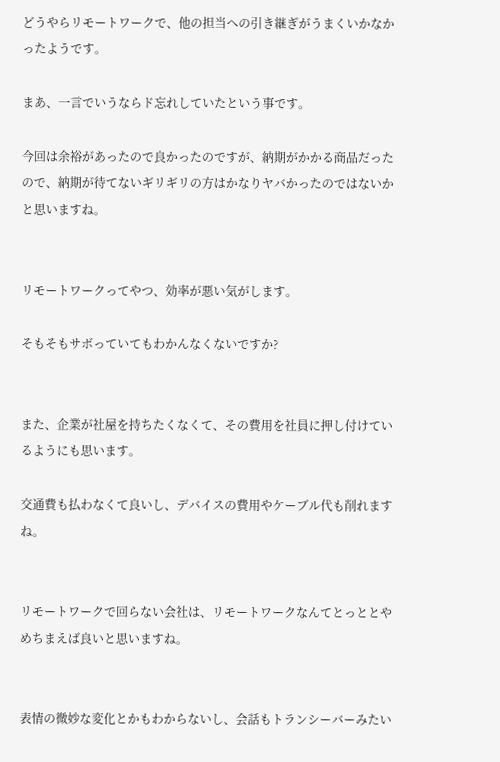どうやらリモートワークで、他の担当への引き継ぎがうまくいかなかったようです。

まあ、一言でいうならド忘れしていたという事です。

今回は余裕があったので良かったのですが、納期がかかる商品だったので、納期が待てないギリギリの方はかなりヤバかったのではないかと思いますね。


リモートワークってやつ、効率が悪い気がします。

そもそもサボっていてもわかんなくないですか?


また、企業が社屋を持ちたくなくて、その費用を社員に押し付けているようにも思います。

交通費も払わなくて良いし、デバイスの費用やケーブル代も削れますね。


リモートワークで回らない会社は、リモートワークなんてとっととやめちまえば良いと思いますね。


表情の微妙な変化とかもわからないし、会話もトランシーバーみたい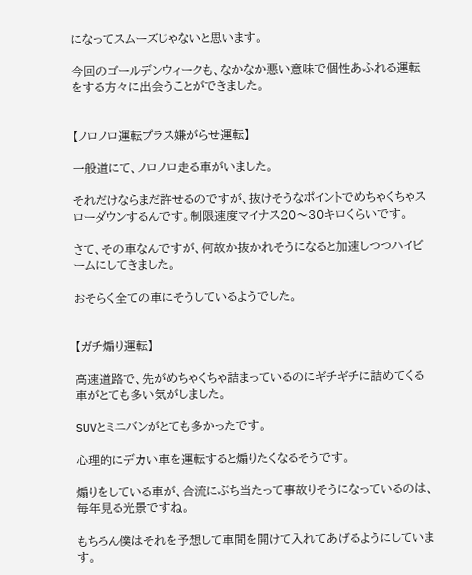になってスムーズじゃないと思います。

今回のゴールデンウィークも、なかなか悪い意味で個性あふれる運転をする方々に出会うことができました。


【ノロノロ運転プラス嫌がらせ運転】

一般道にて、ノロノロ走る車がいました。

それだけならまだ許せるのですが、抜けそうなポイントでめちゃくちゃスローダウンするんです。制限速度マイナス20〜30キロくらいです。

さて、その車なんですが、何故か抜かれそうになると加速しつつハイビームにしてきました。

おそらく全ての車にそうしているようでした。


【ガチ煽り運転】

高速道路で、先がめちゃくちゃ詰まっているのにギチギチに詰めてくる車がとても多い気がしました。

SUVとミニバンがとても多かったです。

心理的にデカい車を運転すると煽りたくなるそうです。

煽りをしている車が、合流にぶち当たって事故りそうになっているのは、毎年見る光景ですね。

もちろん僕はそれを予想して車間を開けて入れてあげるようにしています。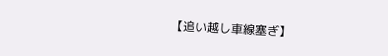【追い越し車線塞ぎ】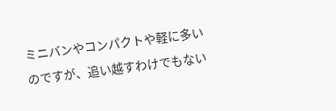ミニバンやコンパクトや軽に多いのですが、追い越すわけでもない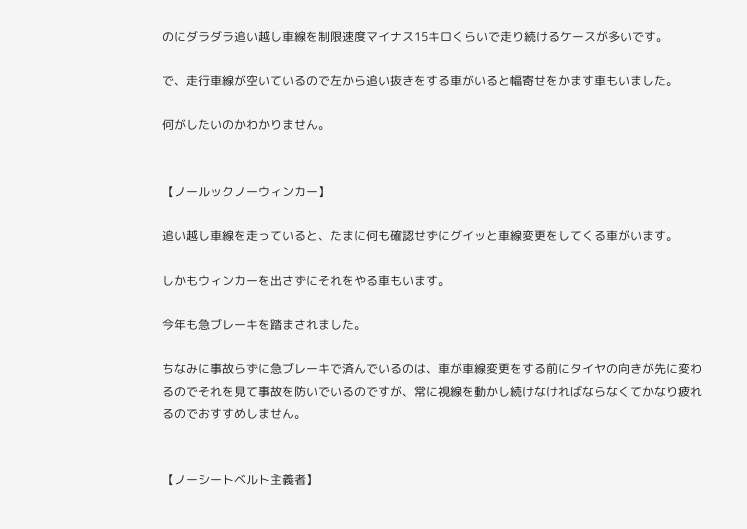のにダラダラ追い越し車線を制限速度マイナス15キロくらいで走り続けるケースが多いです。

で、走行車線が空いているので左から追い抜きをする車がいると幅寄せをかます車もいました。

何がしたいのかわかりません。


【ノールックノーウィンカー】

追い越し車線を走っていると、たまに何も確認せずにグイッと車線変更をしてくる車がいます。

しかもウィンカーを出さずにそれをやる車もいます。

今年も急ブレーキを踏まされました。

ちなみに事故らずに急ブレーキで済んでいるのは、車が車線変更をする前にタイヤの向きが先に変わるのでそれを見て事故を防いでいるのですが、常に視線を動かし続けなければならなくてかなり疲れるのでおすすめしません。


【ノーシートベルト主義者】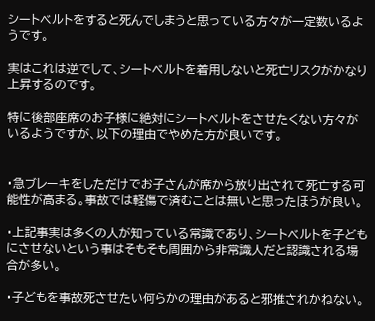シートベルトをすると死んでしまうと思っている方々が一定数いるようです。

実はこれは逆でして、シートベルトを着用しないと死亡リスクがかなり上昇するのです。

特に後部座席のお子様に絶対にシートベルトをさせたくない方々がいるようですが、以下の理由でやめた方が良いです。


・急ブレーキをしただけでお子さんが席から放り出されて死亡する可能性が高まる。事故では軽傷で済むことは無いと思ったほうが良い。

・上記事実は多くの人が知っている常識であり、シートベルトを子どもにさせないという事はそもそも周囲から非常識人だと認識される場合が多い。

・子どもを事故死させたい何らかの理由があると邪推されかねない。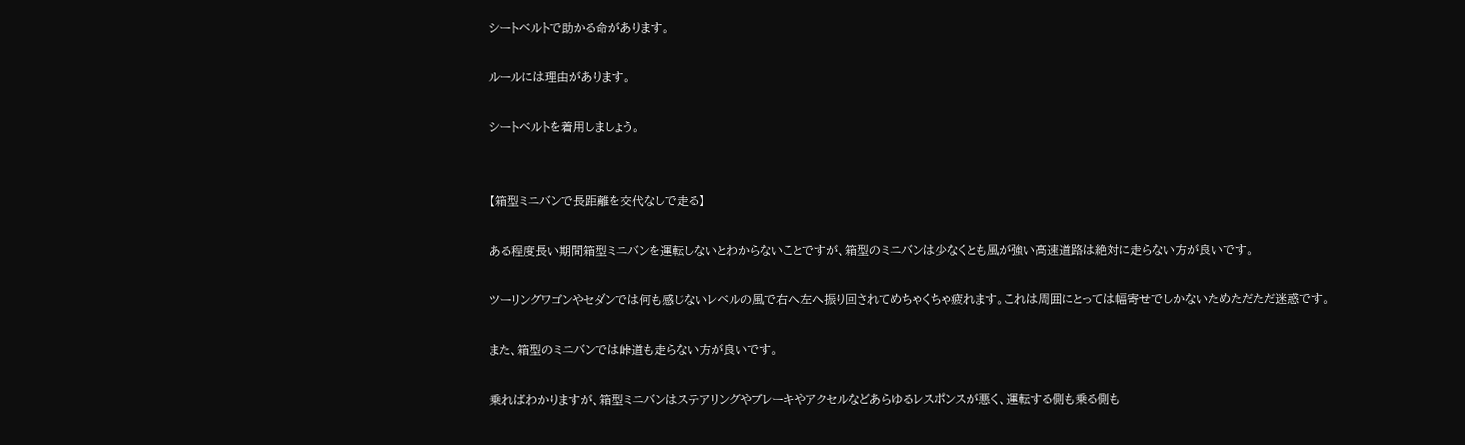シートベルトで助かる命があります。

ルールには理由があります。

シートベルトを着用しましょう。


【箱型ミニバンで長距離を交代なしで走る】

ある程度長い期間箱型ミニバンを運転しないとわからないことですが、箱型のミニバンは少なくとも風が強い高速道路は絶対に走らない方が良いです。

ツーリングワゴンやセダンでは何も感じないレベルの風で右へ左へ振り回されてめちゃくちゃ疲れます。これは周囲にとっては幅寄せでしかないためただただ迷惑です。

また、箱型のミニバンでは峠道も走らない方が良いです。

乗ればわかりますが、箱型ミニバンはステアリングやブレーキやアクセルなどあらゆるレスポンスが悪く、運転する側も乗る側も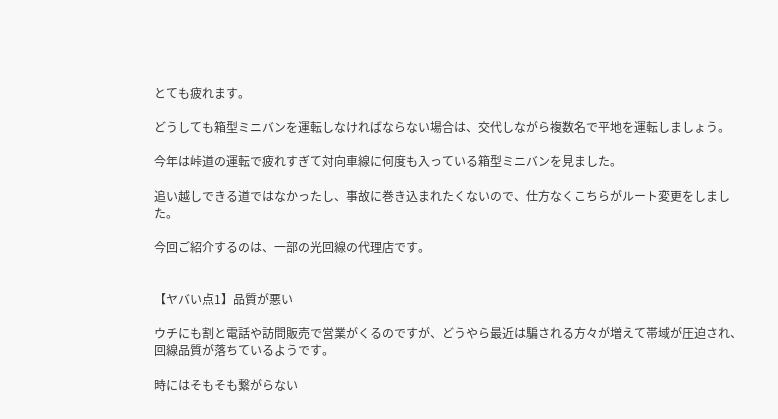とても疲れます。

どうしても箱型ミニバンを運転しなければならない場合は、交代しながら複数名で平地を運転しましょう。

今年は峠道の運転で疲れすぎて対向車線に何度も入っている箱型ミニバンを見ました。

追い越しできる道ではなかったし、事故に巻き込まれたくないので、仕方なくこちらがルート変更をしました。

今回ご紹介するのは、一部の光回線の代理店です。


【ヤバい点1】品質が悪い

ウチにも割と電話や訪問販売で営業がくるのですが、どうやら最近は騙される方々が増えて帯域が圧迫され、回線品質が落ちているようです。

時にはそもそも繋がらない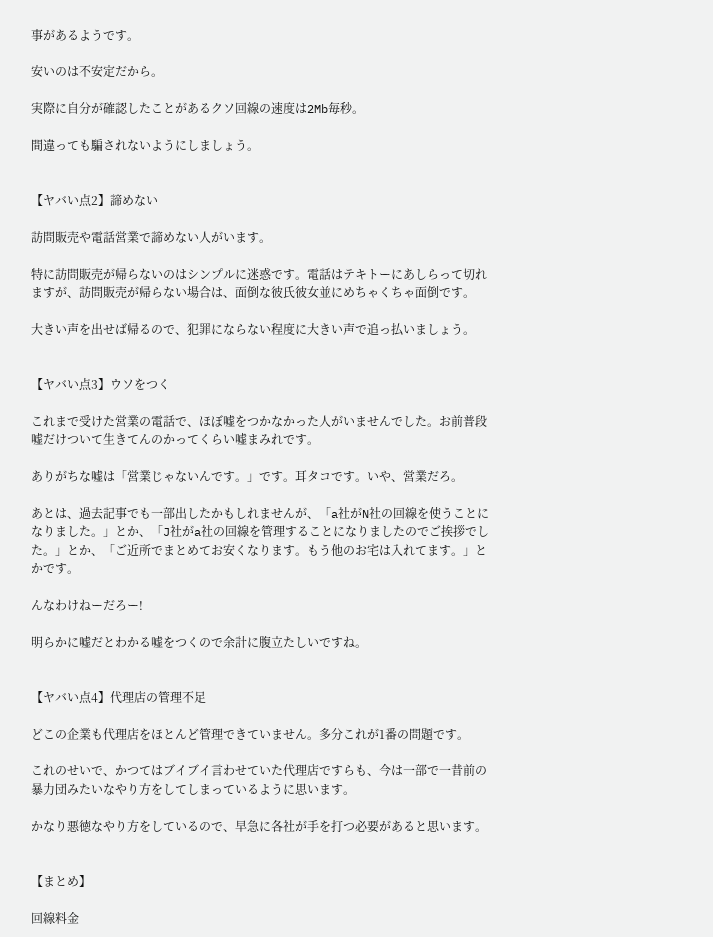事があるようです。

安いのは不安定だから。

実際に自分が確認したことがあるクソ回線の速度は2Mb毎秒。

間違っても騙されないようにしましょう。


【ヤバい点2】諦めない

訪問販売や電話営業で諦めない人がいます。

特に訪問販売が帰らないのはシンプルに迷惑です。電話はテキトーにあしらって切れますが、訪問販売が帰らない場合は、面倒な彼氏彼女並にめちゃくちゃ面倒です。

大きい声を出せば帰るので、犯罪にならない程度に大きい声で追っ払いましょう。


【ヤバい点3】ウソをつく

これまで受けた営業の電話で、ほぼ嘘をつかなかった人がいませんでした。お前普段嘘だけついて生きてんのかってくらい嘘まみれです。

ありがちな嘘は「営業じゃないんです。」です。耳タコです。いや、営業だろ。

あとは、過去記事でも一部出したかもしれませんが、「a社がN社の回線を使うことになりました。」とか、「J社がa社の回線を管理することになりましたのでご挨拶でした。」とか、「ご近所でまとめてお安くなります。もう他のお宅は入れてます。」とかです。

んなわけねーだろー!

明らかに嘘だとわかる嘘をつくので余計に腹立たしいですね。


【ヤバい点4】代理店の管理不足

どこの企業も代理店をほとんど管理できていません。多分これが1番の問題です。

これのせいで、かつてはブイブイ言わせていた代理店ですらも、今は一部で一昔前の暴力団みたいなやり方をしてしまっているように思います。

かなり悪徳なやり方をしているので、早急に各社が手を打つ必要があると思います。


【まとめ】

回線料金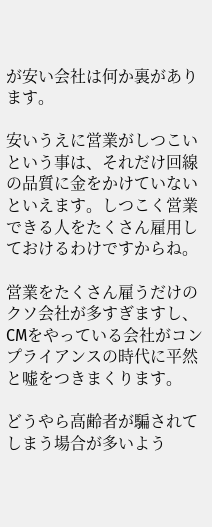が安い会社は何か裏があります。

安いうえに営業がしつこいという事は、それだけ回線の品質に金をかけていないといえます。しつこく営業できる人をたくさん雇用しておけるわけですからね。

営業をたくさん雇うだけのクソ会社が多すぎますし、CMをやっている会社がコンプライアンスの時代に平然と嘘をつきまくります。

どうやら高齢者が騙されてしまう場合が多いよう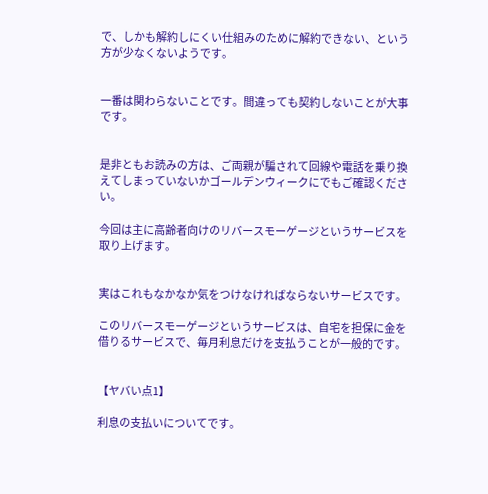で、しかも解約しにくい仕組みのために解約できない、という方が少なくないようです。


一番は関わらないことです。間違っても契約しないことが大事です。


是非ともお読みの方は、ご両親が騙されて回線や電話を乗り換えてしまっていないかゴールデンウィークにでもご確認ください。

今回は主に高齢者向けのリバースモーゲージというサービスを取り上げます。


実はこれもなかなか気をつけなければならないサービスです。

このリバースモーゲージというサービスは、自宅を担保に金を借りるサービスで、毎月利息だけを支払うことが一般的です。


【ヤバい点1】

利息の支払いについてです。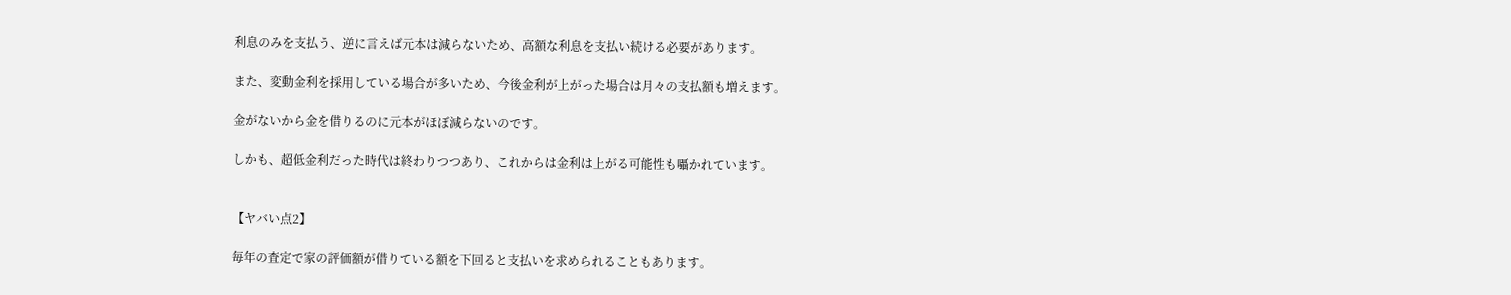利息のみを支払う、逆に言えば元本は減らないため、高額な利息を支払い続ける必要があります。

また、変動金利を採用している場合が多いため、今後金利が上がった場合は月々の支払額も増えます。

金がないから金を借りるのに元本がほぼ減らないのです。

しかも、超低金利だった時代は終わりつつあり、これからは金利は上がる可能性も囁かれています。


【ヤバい点2】

毎年の査定で家の評価額が借りている額を下回ると支払いを求められることもあります。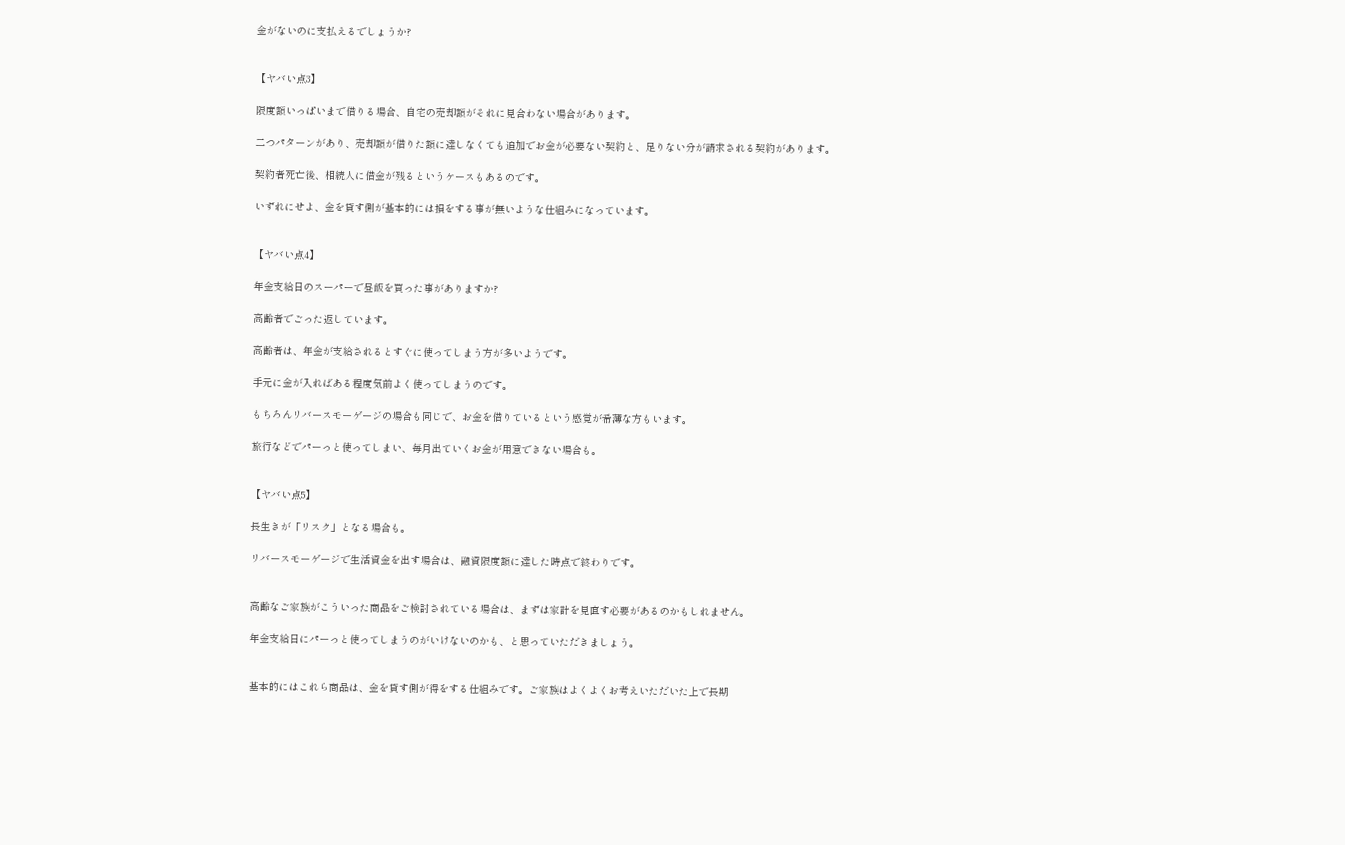金がないのに支払えるでしょうか?


【ヤバい点3】

限度額いっぱいまで借りる場合、自宅の売却額がそれに見合わない場合があります。

二つパターンがあり、売却額が借りた額に達しなくても追加でお金が必要ない契約と、足りない分が請求される契約があります。

契約者死亡後、相続人に借金が残るというケースもあるのです。

いずれにせよ、金を貸す側が基本的には損をする事が無いような仕組みになっています。


【ヤバい点4】

年金支給日のスーパーで昼飯を買った事がありますか?

高齢者でごった返しています。

高齢者は、年金が支給されるとすぐに使ってしまう方が多いようです。

手元に金が入ればある程度気前よく使ってしまうのです。

もちろんリバースモーゲージの場合も同じで、お金を借りているという感覚が希薄な方もいます。

旅行などでパーっと使ってしまい、毎月出ていくお金が用意できない場合も。


【ヤバい点5】

長生きが「リスク」となる場合も。

リバースモーゲージで生活資金を出す場合は、融資限度額に達した時点で終わりです。


高齢なご家族がこういった商品をご検討されている場合は、まずは家計を見直す必要があるのかもしれません。

年金支給日にパーっと使ってしまうのがいけないのかも、と思っていただきましょう。


基本的にはこれら商品は、金を貸す側が得をする仕組みです。ご家族はよくよくお考えいただいた上で長期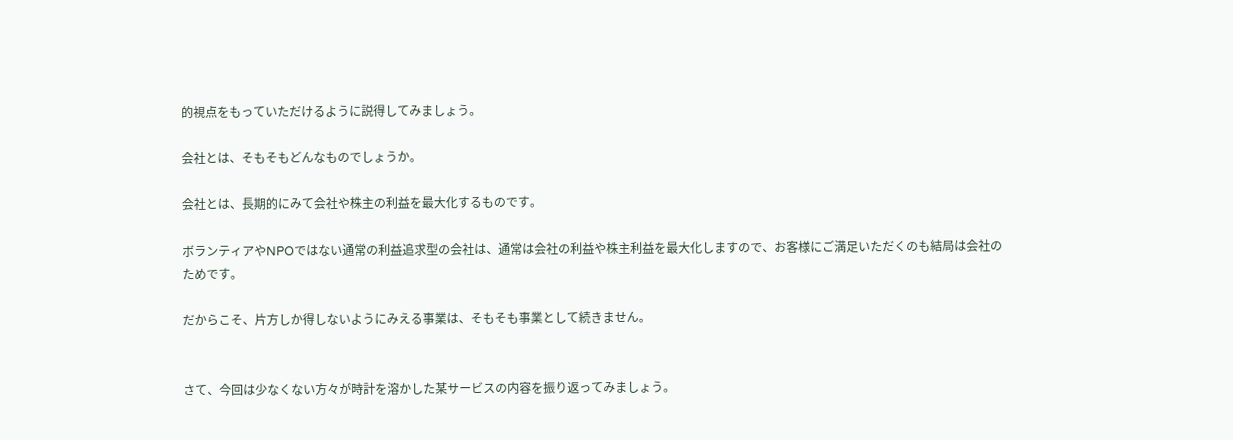的視点をもっていただけるように説得してみましょう。

会社とは、そもそもどんなものでしょうか。

会社とは、長期的にみて会社や株主の利益を最大化するものです。

ボランティアやNPOではない通常の利益追求型の会社は、通常は会社の利益や株主利益を最大化しますので、お客様にご満足いただくのも結局は会社のためです。

だからこそ、片方しか得しないようにみえる事業は、そもそも事業として続きません。


さて、今回は少なくない方々が時計を溶かした某サービスの内容を振り返ってみましょう。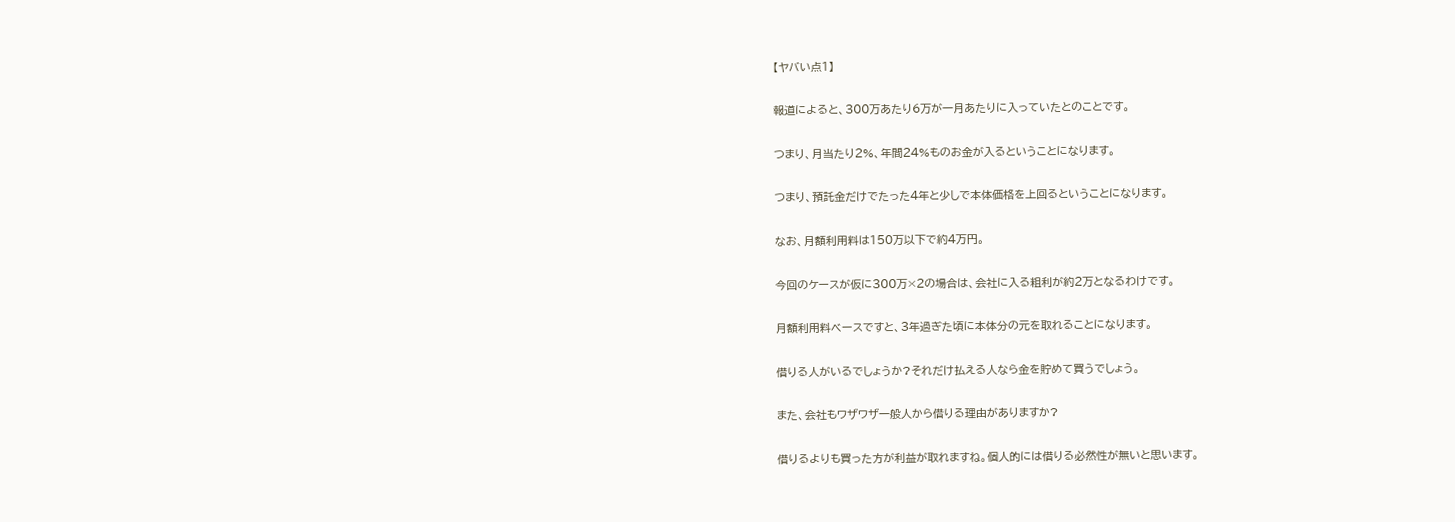【ヤバい点1】

報道によると、300万あたり6万が一月あたりに入っていたとのことです。

つまり、月当たり2%、年間24%ものお金が入るということになります。

つまり、預託金だけでたった4年と少しで本体価格を上回るということになります。

なお、月額利用料は150万以下で約4万円。

今回のケースが仮に300万×2の場合は、会社に入る粗利が約2万となるわけです。

月額利用料ベースですと、3年過ぎた頃に本体分の元を取れることになります。

借りる人がいるでしょうか?それだけ払える人なら金を貯めて買うでしょう。

また、会社もワザワザ一般人から借りる理由がありますか?

借りるよりも買った方が利益が取れますね。個人的には借りる必然性が無いと思います。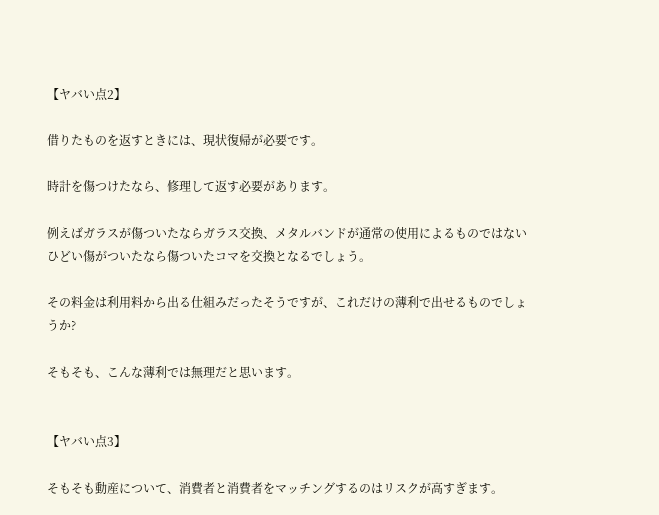【ヤバい点2】

借りたものを返すときには、現状復帰が必要です。

時計を傷つけたなら、修理して返す必要があります。

例えばガラスが傷ついたならガラス交換、メタルバンドが通常の使用によるものではないひどい傷がついたなら傷ついたコマを交換となるでしょう。

その料金は利用料から出る仕組みだったそうですが、これだけの薄利で出せるものでしょうか?

そもそも、こんな薄利では無理だと思います。


【ヤバい点3】

そもそも動産について、消費者と消費者をマッチングするのはリスクが高すぎます。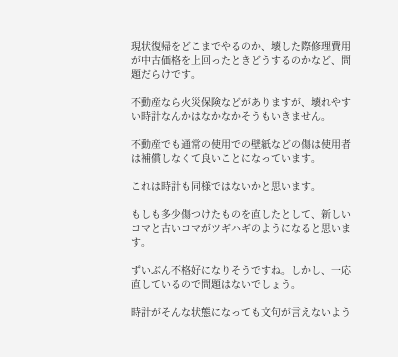現状復帰をどこまでやるのか、壊した際修理費用が中古価格を上回ったときどうするのかなど、問題だらけです。

不動産なら火災保険などがありますが、壊れやすい時計なんかはなかなかそうもいきません。

不動産でも通常の使用での壁紙などの傷は使用者は補償しなくて良いことになっています。

これは時計も同様ではないかと思います。

もしも多少傷つけたものを直したとして、新しいコマと古いコマがツギハギのようになると思います。

ずいぶん不格好になりそうですね。しかし、一応直しているので問題はないでしょう。

時計がそんな状態になっても文句が言えないよう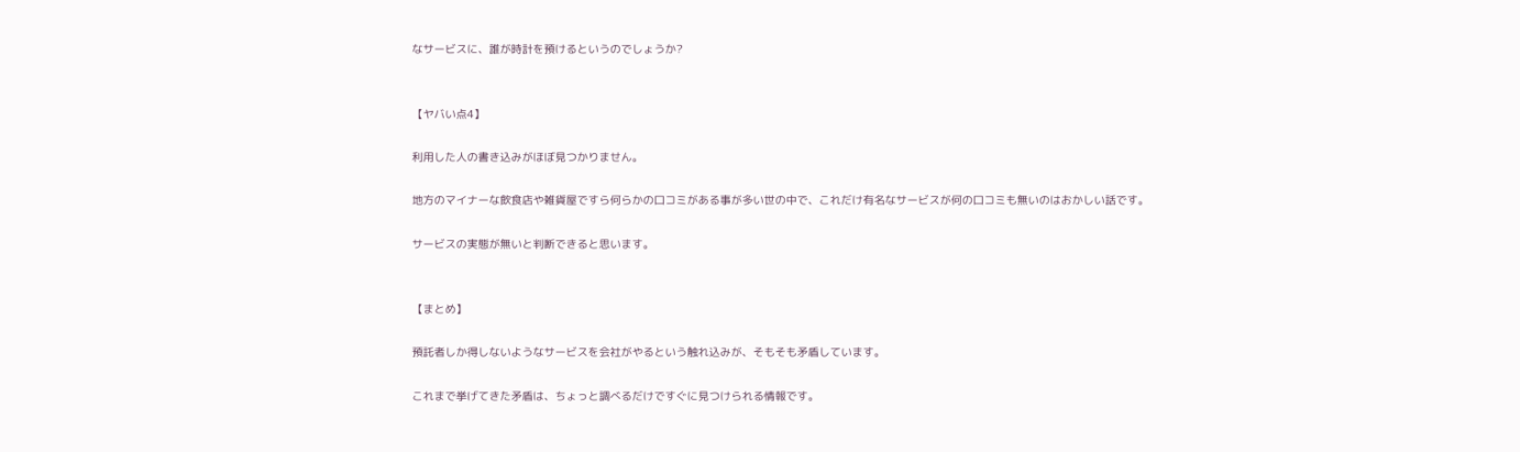なサービスに、誰が時計を預けるというのでしょうか?


【ヤバい点4】

利用した人の書き込みがほぼ見つかりません。

地方のマイナーな飲食店や雑貨屋ですら何らかの口コミがある事が多い世の中で、これだけ有名なサービスが何の口コミも無いのはおかしい話です。

サービスの実態が無いと判断できると思います。


【まとめ】

預託者しか得しないようなサービスを会社がやるという触れ込みが、そもそも矛盾しています。

これまで挙げてきた矛盾は、ちょっと調べるだけですぐに見つけられる情報です。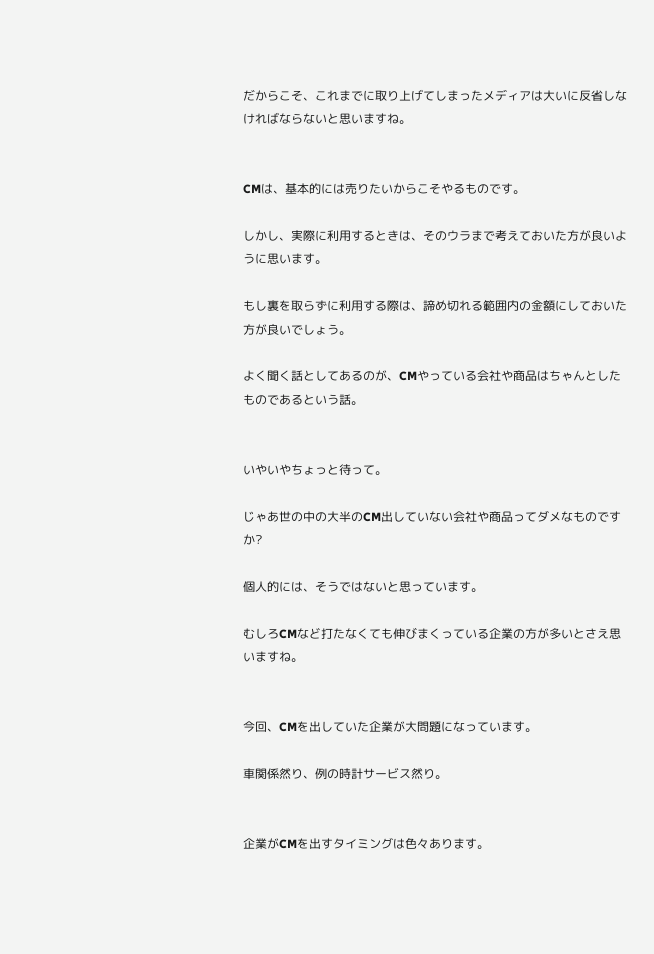だからこそ、これまでに取り上げてしまったメディアは大いに反省しなければならないと思いますね。


CMは、基本的には売りたいからこそやるものです。

しかし、実際に利用するときは、そのウラまで考えておいた方が良いように思います。

もし裏を取らずに利用する際は、諦め切れる範囲内の金額にしておいた方が良いでしょう。

よく聞く話としてあるのが、CMやっている会社や商品はちゃんとしたものであるという話。


いやいやちょっと待って。

じゃあ世の中の大半のCM出していない会社や商品ってダメなものですか?

個人的には、そうではないと思っています。

むしろCMなど打たなくても伸びまくっている企業の方が多いとさえ思いますね。


今回、CMを出していた企業が大問題になっています。

車関係然り、例の時計サービス然り。


企業がCMを出すタイミングは色々あります。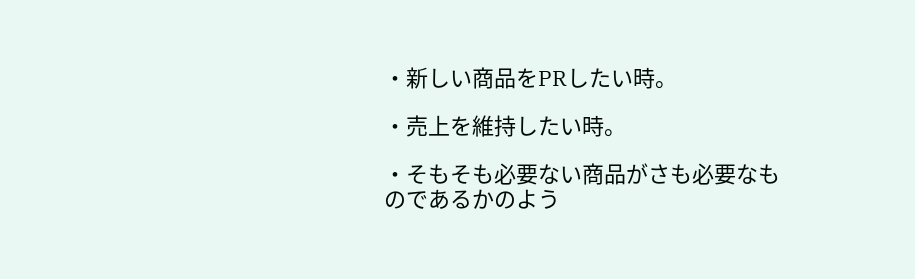・新しい商品をPRしたい時。

・売上を維持したい時。

・そもそも必要ない商品がさも必要なものであるかのよう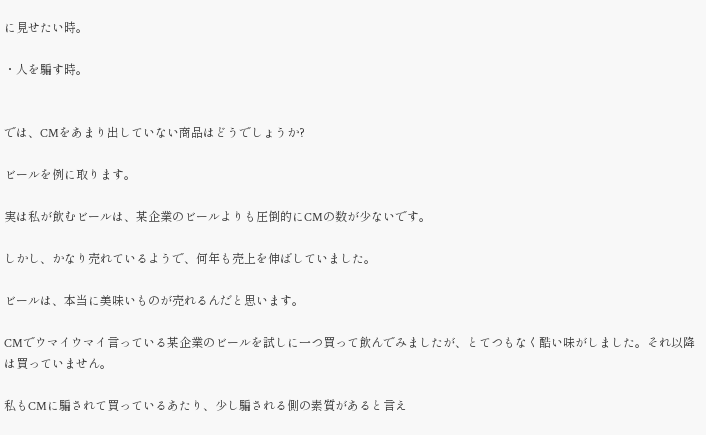に見せたい時。

・人を騙す時。


では、CMをあまり出していない商品はどうでしょうか?

ビールを例に取ります。

実は私が飲むビールは、某企業のビールよりも圧倒的にCMの数が少ないです。

しかし、かなり売れているようで、何年も売上を伸ばしていました。

ビールは、本当に美味いものが売れるんだと思います。

CMでウマイウマイ言っている某企業のビールを試しに一つ買って飲んでみましたが、とてつもなく酷い味がしました。それ以降は買っていません。

私もCMに騙されて買っているあたり、少し騙される側の素質があると言え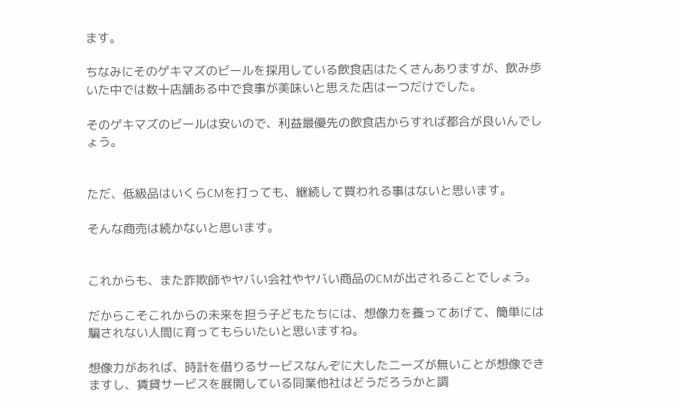ます。

ちなみにそのゲキマズのビールを採用している飲食店はたくさんありますが、飲み歩いた中では数十店舗ある中で食事が美味いと思えた店は一つだけでした。

そのゲキマズのビールは安いので、利益最優先の飲食店からすれば都合が良いんでしょう。


ただ、低級品はいくらCMを打っても、継続して買われる事はないと思います。

そんな商売は続かないと思います。


これからも、また詐欺師やヤバい会社やヤバい商品のCMが出されることでしょう。

だからこそこれからの未来を担う子どもたちには、想像力を養ってあげて、簡単には騙されない人間に育ってもらいたいと思いますね。

想像力があれば、時計を借りるサービスなんぞに大したニーズが無いことが想像できますし、賃貸サービスを展開している同業他社はどうだろうかと調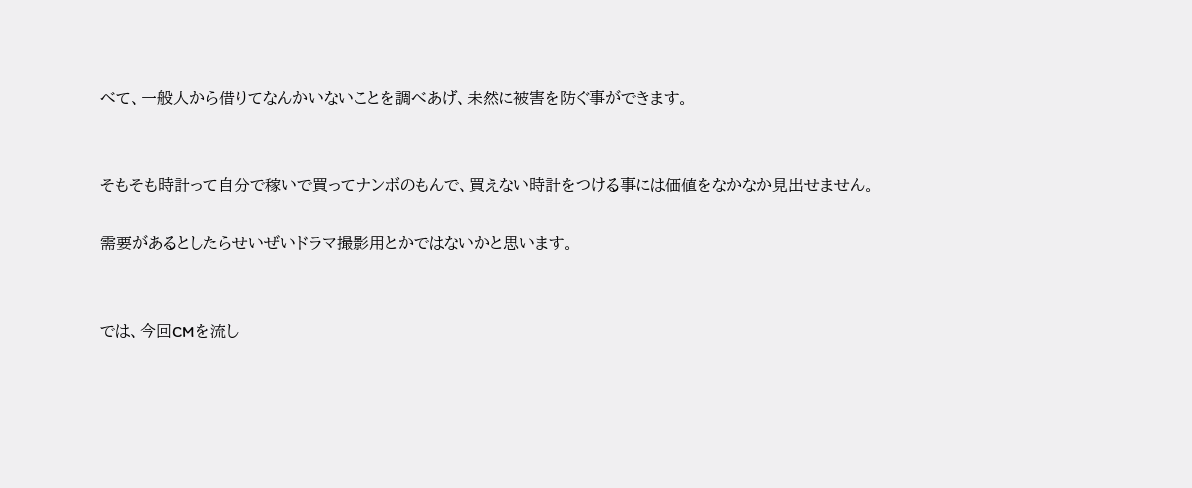べて、一般人から借りてなんかいないことを調べあげ、未然に被害を防ぐ事ができます。


そもそも時計って自分で稼いで買ってナンボのもんで、買えない時計をつける事には価値をなかなか見出せません。

需要があるとしたらせいぜいドラマ撮影用とかではないかと思います。


では、今回CMを流し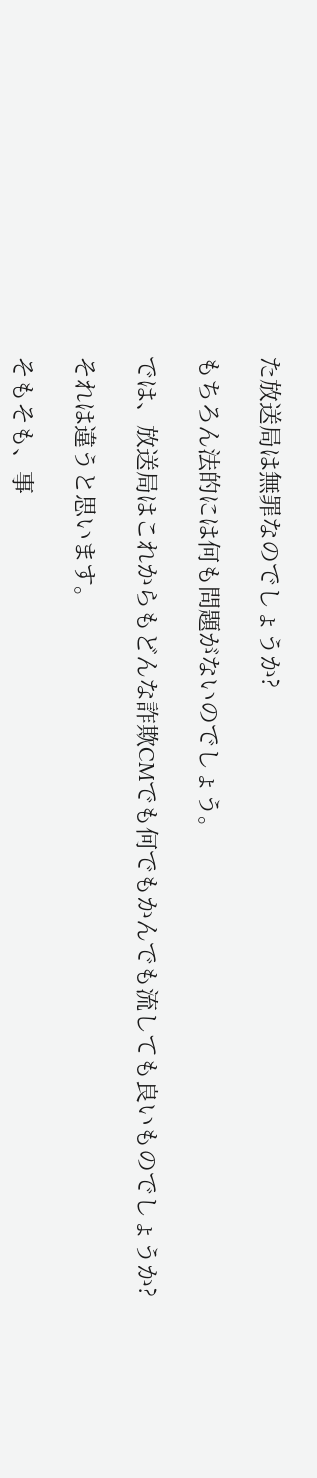た放送局は無罪なのでしょうか?

もちろん法的には何も問題がないのでしょう。

では、放送局はこれからもどんな詐欺CMでも何でもかんでも流しても良いものでしょうか?

それは違うと思います。

そもそも、事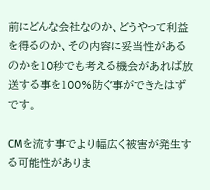前にどんな会社なのか、どうやって利益を得るのか、その内容に妥当性があるのかを10秒でも考える機会があれば放送する事を100%防ぐ事ができたはずです。

CMを流す事でより幅広く被害が発生する可能性がありま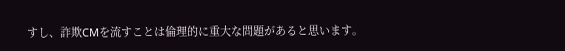すし、詐欺CMを流すことは倫理的に重大な問題があると思います。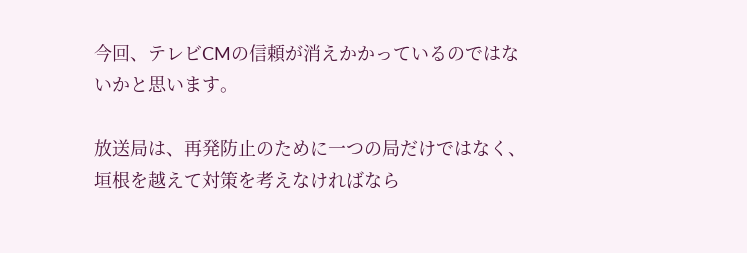今回、テレビCMの信頼が消えかかっているのではないかと思います。

放送局は、再発防止のために一つの局だけではなく、垣根を越えて対策を考えなければなら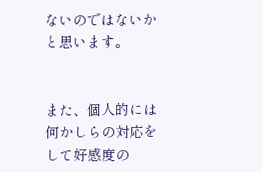ないのではないかと思います。


また、個人的には何かしらの対応をして好感度の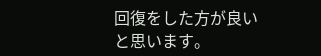回復をした方が良いと思います。